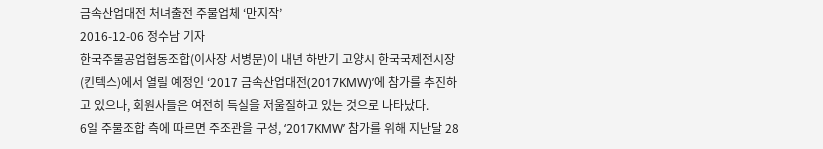금속산업대전 처녀출전 주물업체 ‘만지작’
2016-12-06 정수남 기자
한국주물공업협동조합(이사장 서병문)이 내년 하반기 고양시 한국국제전시장(킨텍스)에서 열릴 예정인 ‘2017 금속산업대전(2017KMW)’에 참가를 추진하고 있으나, 회원사들은 여전히 득실을 저울질하고 있는 것으로 나타났다.
6일 주물조합 측에 따르면 주조관을 구성, ‘2017KMW’ 참가를 위해 지난달 28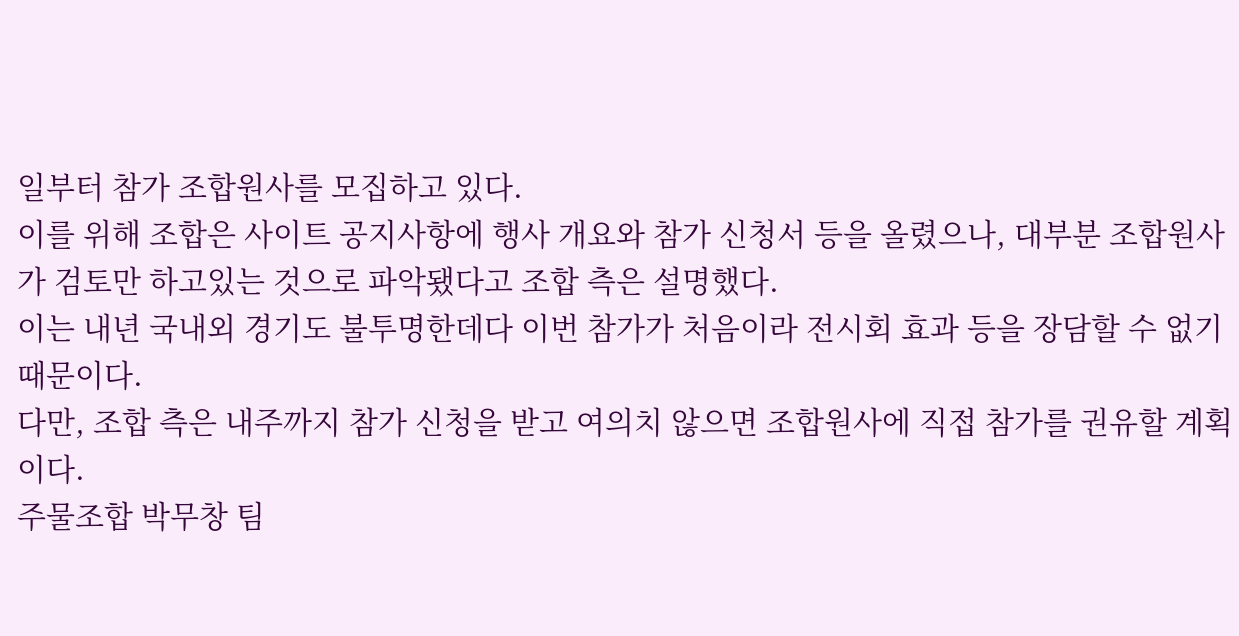일부터 참가 조합원사를 모집하고 있다.
이를 위해 조합은 사이트 공지사항에 행사 개요와 참가 신청서 등을 올렸으나, 대부분 조합원사가 검토만 하고있는 것으로 파악됐다고 조합 측은 설명했다.
이는 내년 국내외 경기도 불투명한데다 이번 참가가 처음이라 전시회 효과 등을 장담할 수 없기 때문이다.
다만, 조합 측은 내주까지 참가 신청을 받고 여의치 않으면 조합원사에 직접 참가를 권유할 계획이다.
주물조합 박무창 팀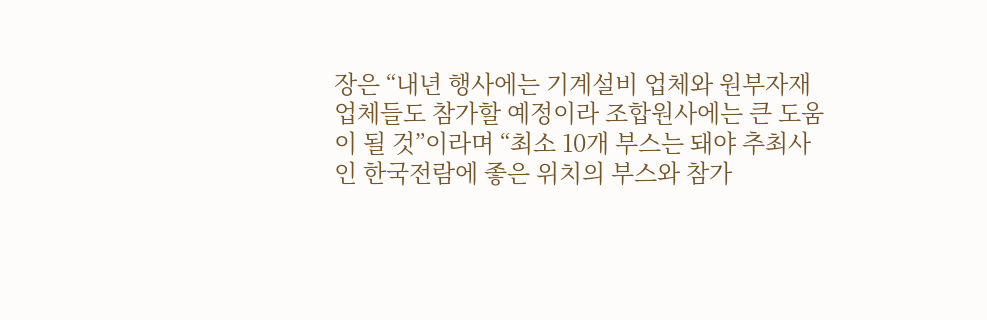장은 “내년 행사에는 기계설비 업체와 원부자재 업체들도 참가할 예정이라 조합원사에는 큰 도움이 될 것”이라며 “최소 10개 부스는 돼야 추최사인 한국전람에 좋은 위치의 부스와 참가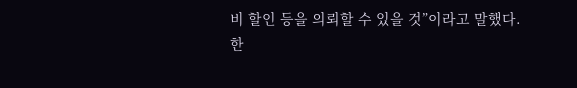비 할인 등을 의뢰할 수 있을 것”이라고 말했다.
한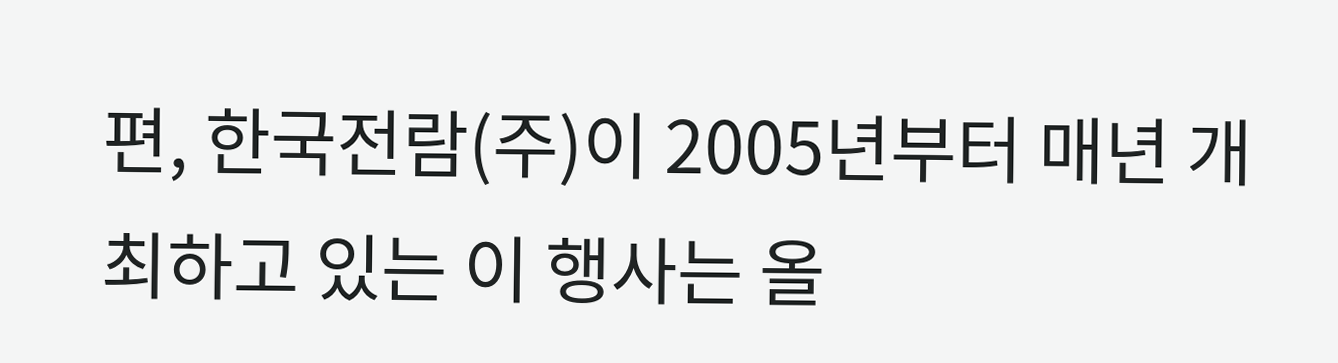편, 한국전람(주)이 2005년부터 매년 개최하고 있는 이 행사는 올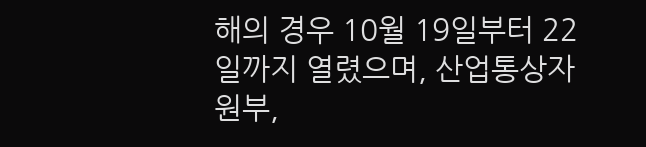해의 경우 10월 19일부터 22일까지 열렸으며, 산업통상자원부,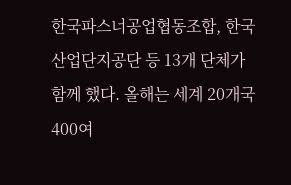한국파스너공업협동조합, 한국산업단지공단 등 13개 단체가 함께 했다. 올해는 세계 20개국 400여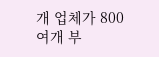개 업체가 800여개 부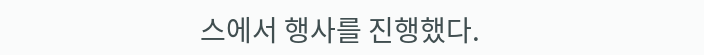스에서 행사를 진행했다.